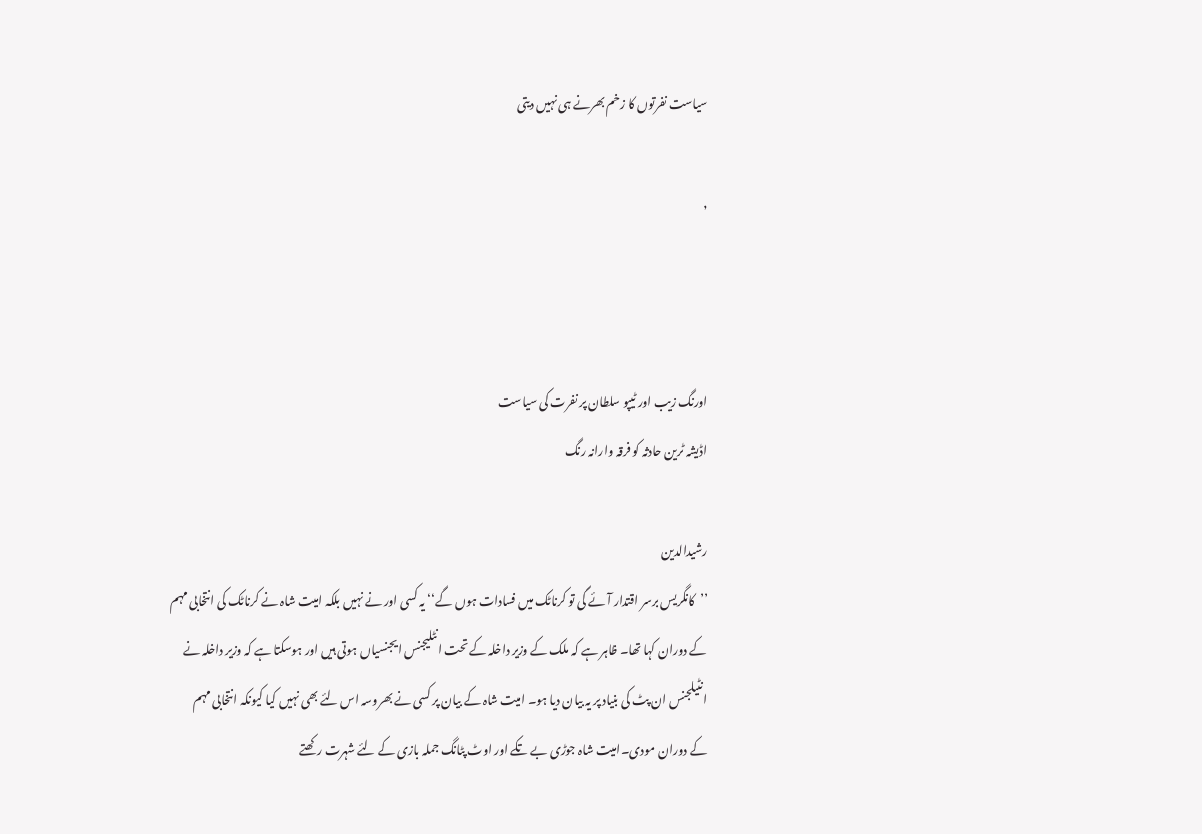سیاست نفرتوں کا زخم بھرنے ہی نہیں دیتی

,



اورنگ زیب اور ٹیپو سلطان پر نفرت کی سیاست
اڈیشہ ٹرین حادثہ کو فرقہ وارانہ رنگ

رشیدالدین
’’کانگریس برسر اقتدار آئے گی تو کرناٹک میں فسادات ہوں گے‘‘ یہ کسی اور نے نہیں بلکہ امیت شاہ نے کرناٹک کی انتخابی مہم کے دوران کہا تھا۔ ظاہر ہے کہ ملک کے وزیر داخلہ کے تحت انٹلیجنس ایجنسیاں ہوتی ہیں اور ہوسکتا ہے کہ وزیر داخلہ نے انٹیلجنس ان پٹ کی بنیاد پر یہ بیان دیا ہو۔ امیت شاہ کے بیان پر کسی نے بھروسہ اس لئے بھی نہیں کیا کیونکہ انتخابی مہم کے دوران مودی۔امیت شاہ جوڑی بے تکے اور اوٹ پٹانگ جملہ بازی کے لئے شہرت رکھتے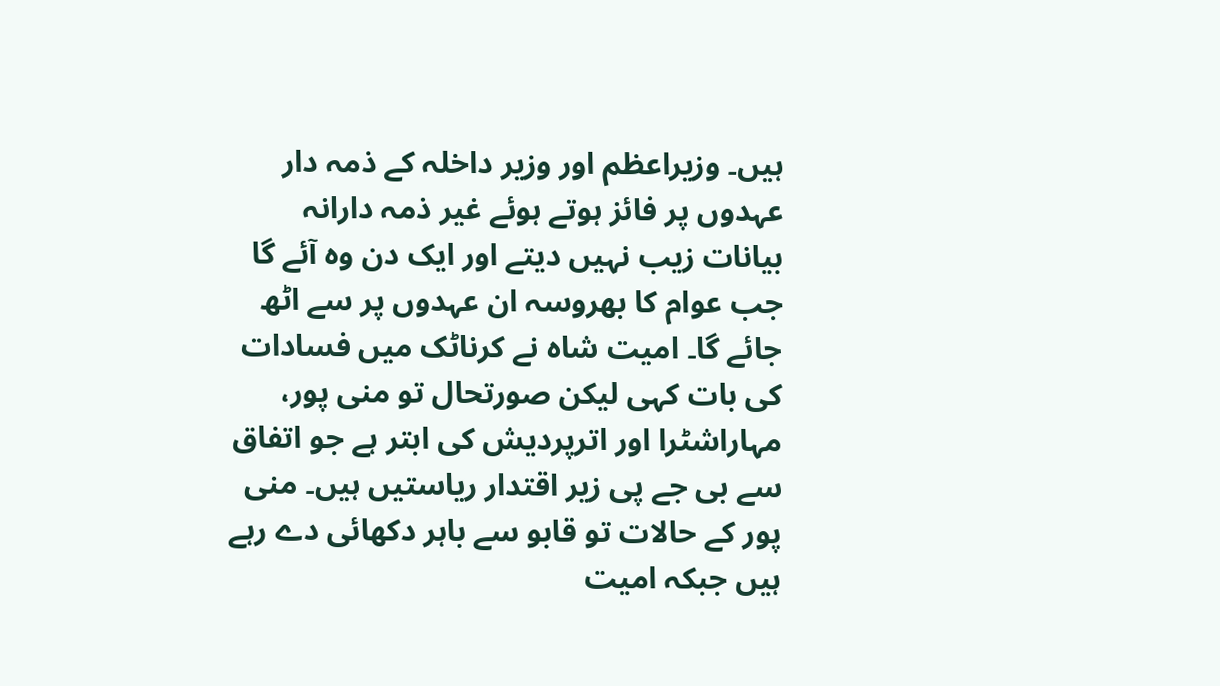ہیں۔ وزیراعظم اور وزیر داخلہ کے ذمہ دار عہدوں پر فائز ہوتے ہوئے غیر ذمہ دارانہ بیانات زیب نہیں دیتے اور ایک دن وہ آئے گا جب عوام کا بھروسہ ان عہدوں پر سے اٹھ جائے گا۔ امیت شاہ نے کرناٹک میں فسادات کی بات کہی لیکن صورتحال تو منی پور، مہاراشٹرا اور اترپردیش کی ابتر ہے جو اتفاق سے بی جے پی زیر اقتدار ریاستیں ہیں۔ منی پور کے حالات تو قابو سے باہر دکھائی دے رہے ہیں جبکہ امیت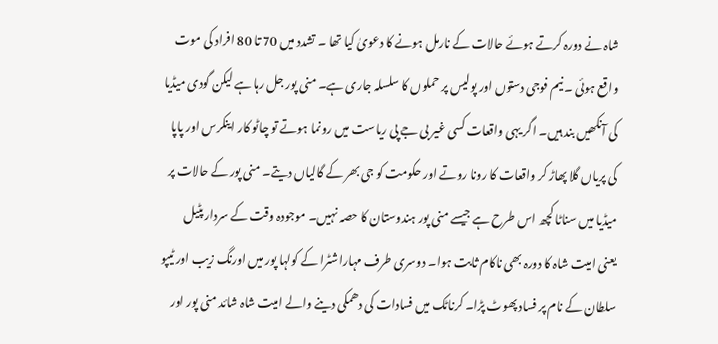شاہ نے دورہ کرتے ہوئے حالات کے نارمل ہونے کا دعویٰ کیا تھا ۔ تشدد میں 70 تا 80 افراد کی موت واقع ہوئی ۔ نیم فوجی دستوں اور پولیس پر حملوں کا سلسلہ جاری ہے۔ منی پور جل رہا ہے لیکن گودی میڈیا کی آنکھیں بند ہیں۔ اگر یہی واقعات کسی غیر بی جے پی ریاست میں رونما ہوتے تو چاٹو کار اینکرس اور پاپا کی پریاں گلا پھاڑ کر واقعات کا رونا روتے اور حکومت کو جی بھر کے گالیاں دیتے۔ منی پور کے حالات پر میڈیا میں سناٹا کچھ اس طرح ہے جیسے منی پور ہندوستان کا حصہ نہیں۔ موجودہ وقت کے سردار پٹیل یعنی امیت شاہ کا دورہ بھی ناکام ثابت ہوا۔ دوسری طرف مہاراشٹرا کے کولہا پور میں اورنگ زیب اور ٹیپو سلطان کے نام پر فساد پھوٹ پڑا۔ کرناٹک میں فسادات کی دھمکی دینے والے امیت شاہ شائد منی پور اور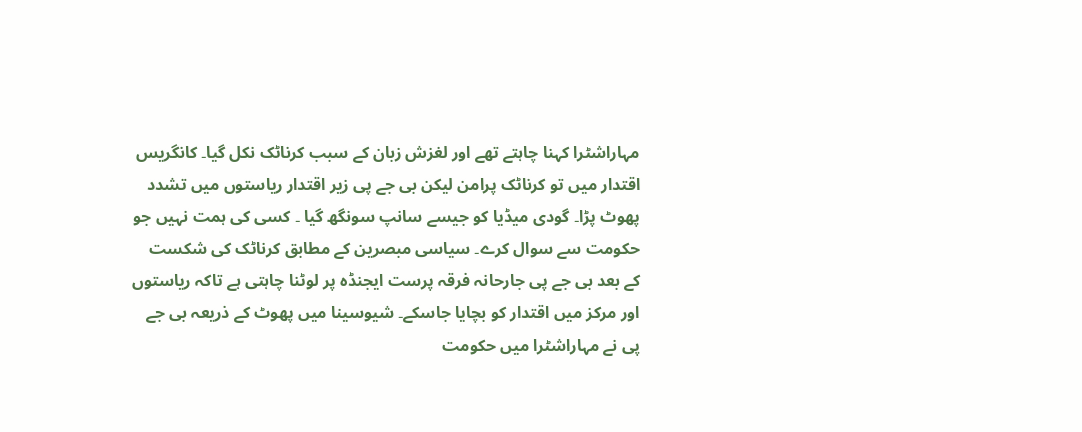مہاراشٹرا کہنا چاہتے تھے اور لغزش زبان کے سبب کرناٹک نکل گیا۔ کانگریس اقتدار میں تو کرناٹک پرامن لیکن بی جے پی زیر اقتدار ریاستوں میں تشدد پھوٹ پڑا۔ گودی میڈیا کو جیسے سانپ سونگھ گیا ۔ کسی کی ہمت نہیں جو حکومت سے سوال کرے۔ سیاسی مبصرین کے مطابق کرناٹک کی شکست کے بعد بی جے پی جارحانہ فرقہ پرست ایجنڈہ پر لوٹنا چاہتی ہے تاکہ ریاستوں اور مرکز میں اقتدار کو بچایا جاسکے۔ شیوسینا میں پھوٹ کے ذریعہ بی جے پی نے مہاراشٹرا میں حکومت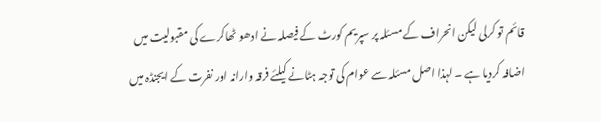قائم تو کرلی لیکن انحراف کے مسئلہ پر سپریم کورٹ کے فیصلہ نے ادھو ٹھاکرے کی مقبولیت میں اضافہ کردیا ہے ۔ لہذا اصل مسئلہ سے عوام کی توجہ ہٹانے کیلئے فرقہ وارانہ اور نفرت کے ایجنڈہ میں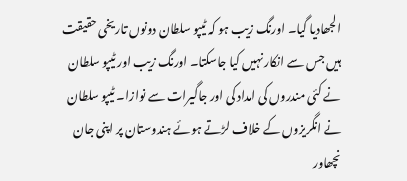الجھادیا گیا۔ اورنگ زیب ہو کہ ٹیپو سلطان دونوں تاریخی حقیقت ہیں جس سے انکار نہیں کیا جاسکتا۔ اورنگ زیب اور ٹیپو سلطان نے کئی مندروں کی امداد کی اور جاگیرات سے نوازا۔ ٹیپو سلطان نے انگریزوں کے خلاف لڑتے ہوئے ہندوستان پر اپنی جان نچھاور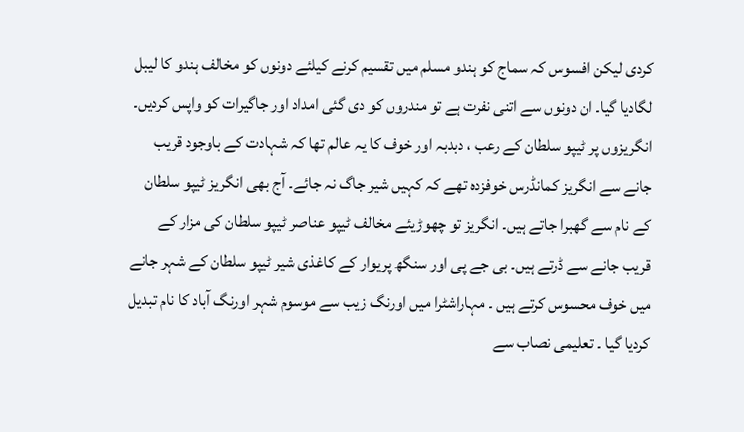کردی لیکن افسوس کہ سماج کو ہندو مسلم میں تقسیم کرنے کیلئے دونوں کو مخالف ہندو کا لیبل لگادیا گیا۔ ان دونوں سے اتنی نفرت ہے تو مندروں کو دی گئی امداد اور جاگیرات کو واپس کردیں۔ انگریزوں پر ٹیپو سلطان کے رعب ، دبدبہ اور خوف کا یہ عالم تھا کہ شہادت کے باوجود قریب جانے سے انگریز کمانڈرس خوفزدہ تھے کہ کہیں شیر جاگ نہ جائے۔ آج بھی انگریز ٹیپو سلطان کے نام سے گھبرا جاتے ہیں۔ انگریز تو چھوڑیئے مخالف ٹیپو عناصر ٹیپو سلطان کی مزار کے قریب جانے سے ڈرتے ہیں۔ بی جے پی اور سنگھ پریوار کے کاغذی شیر ٹیپو سلطان کے شہر جانے میں خوف محسوس کرتے ہیں ۔ مہاراشٹرا میں اورنگ زیب سے موسوم شہر اورنگ آباد کا نام تبدیل کردیا گیا ۔ تعلیمی نصاب سے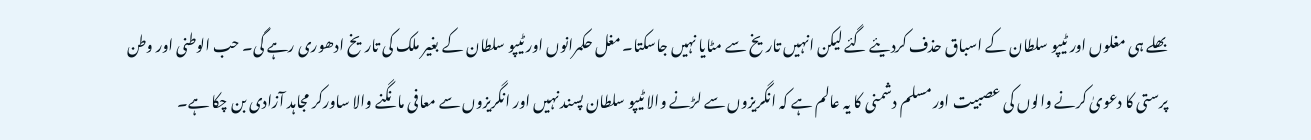بھلے ہی مغلوں اور ٹیپو سلطان کے اسباق حذف کردیئے گئے لیکن انہیں تاریخ سے مٹایا نہیں جاسکتا۔ مغل حکمرانوں اور ٹیپو سلطان کے بغیر ملک کی تاریخ ادھوری رہے گی۔ حب الوطنی اور وطن پرستی کا دعویٰ کرنے والوں کی عصبیت اور مسلم دشمنی کا یہ عالم ہے کہ انگریزوں سے لڑنے والا ٹیپو سلطان پسند نہیں اور انگریزوں سے معافی مانگنے والا ساورکر مجاہد آزادی بن چکا ہے۔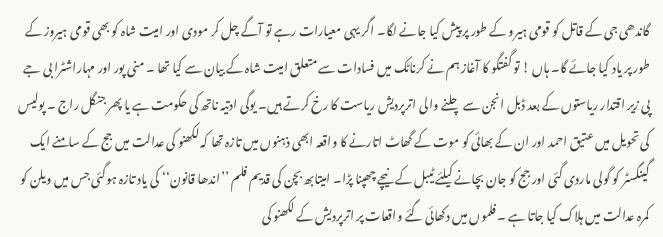گاندھی جی کے قاتل کو قومی ہیرو کے طور پر پیش کیا جانے لگا۔ اگر یہی معیارات رہے تو آگے چل کر مودی اور امیت شاہ کو بھی قومی ہیروز کے طور پر یاد کیا جائے گا۔ ہاں ! تو گفتگو کا آغاز ہم نے کرناٹک میں فسادات سے متعلق امیت شاہ کے بیان سے کیا تھا ۔ منی پور اور مہاراشٹرا بی جے پی زیر اقتدار ریاستوں کے بعد ڈبل انجن سے چلنے والی اترپردیش ریاست کا رخ کرتے ہیں۔ یوگی ادتیہ ناتھ کی حکومت ہے یا پھر جنگل راج ۔ پولیس کی تحویل میں عتیق احمد اور ان کے بھائی کو موت کے گھاٹ اتارنے کا واقعہ ابھی ذہنوں میں تازہ تھا کہ لکھنو کی عدالت میں جج کے سامنے ایک گینگسٹر کو گولی ماردی گئی اور جج کو جان بچانے کیلئے ٹیبل کے نیچے چھپنا پڑا۔ امیتابھ بچن کی قدیم فلم ’’اندھا قانون‘‘ کی یاد تازہ ہوگئی جس میں ویلن کو کمرہ عدالت میں ہلاک کیا جاتا ہے ۔ فلموں میں دکھائی گئے واقعات پر اترپردیش کے لکھنو کی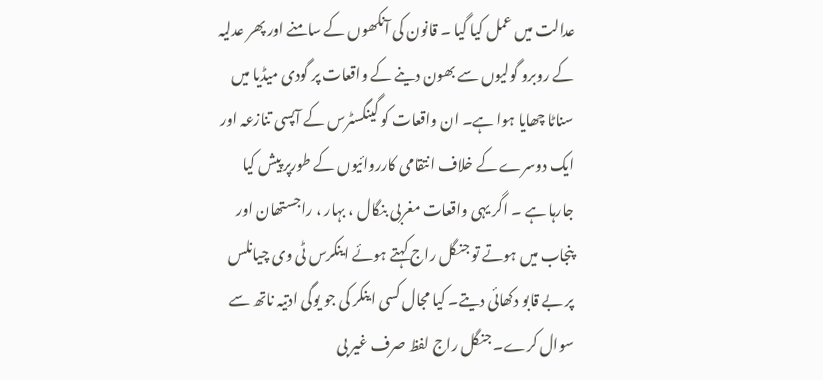عدالت میں عمل کیا گیا ۔ قانون کی آنکھوں کے سامنے اور پھر عدلیہ کے روبرو گولیوں سے بھون دینے کے واقعات پر گودی میڈیا میں سناٹا چھایا ہوا ہے۔ ان واقعات کو گینگسٹرس کے آپسی تنازعہ اور ایک دوسرے کے خلاف انتقامی کارروائیوں کے طورپر پیش کیا جارہا ہے ۔ اگر یہی واقعات مغربی بنگال ، بہار ، راجستھان اور پنجاب میں ہوتے تو جنگل راج کہتے ہوئے اینکرس ٹی وی چیانلس پر بے قابو دکھائی دیتے۔ کیا مجال کسی اینکر کی جو یوگی ادتیہ ناتھ سے سوال کرے۔ جنگل راج لفظ صرف غیر بی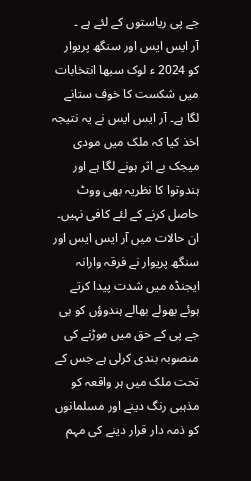جے پی ریاستوں کے لئے ہے ۔
آر ایس ایس اور سنگھ پریوار کو 2024 ء لوک سبھا انتخابات میں شکست کا خوف ستانے لگا ہے۔ آر ایس ایس نے یہ نتیجہ اخذ کیا کہ ملک میں مودی میجک بے اثر ہونے لگا ہے اور ہندوتوا کا نظریہ بھی ووٹ حاصل کرنے کے لئے کافی نہیں۔ ان حالات میں آر ایس ایس اور سنگھ پریوار نے فرقہ وارانہ ایجنڈہ میں شدت پیدا کرتے ہوئے بھولے بھالے ہندوؤں کو بی جے پی کے حق میں موڑنے کی منصوبہ بندی کرلی ہے جس کے تحت ملک میں ہر واقعہ کو مذہبی رنگ دینے اور مسلمانوں کو ذمہ دار قرار دینے کی مہم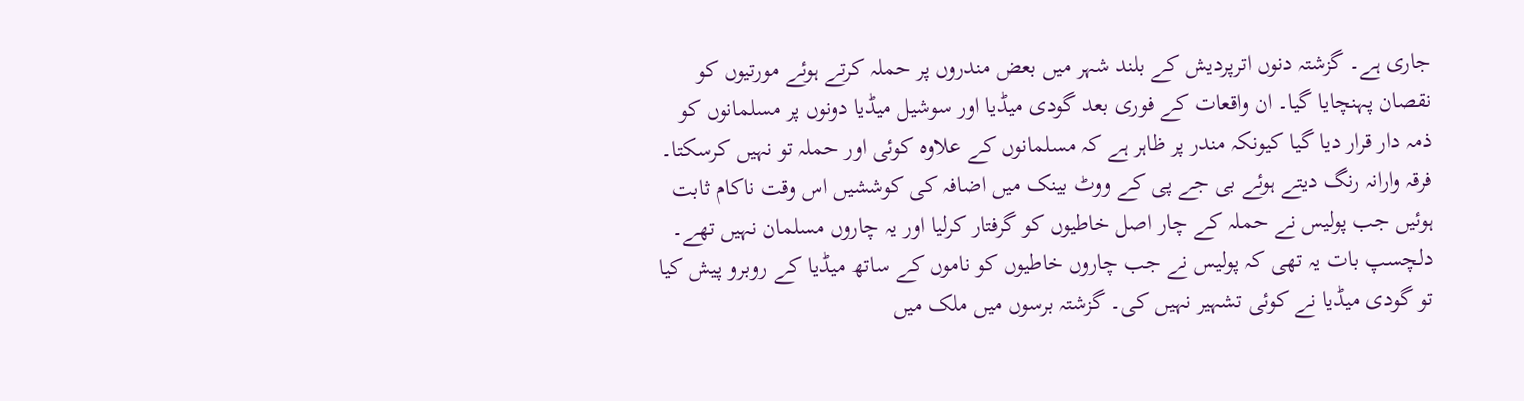جاری ہے۔ گزشتہ دنوں اترپردیش کے بلند شہر میں بعض مندروں پر حملہ کرتے ہوئے مورتیوں کو نقصان پہنچایا گیا۔ ان واقعات کے فوری بعد گودی میڈیا اور سوشیل میڈیا دونوں پر مسلمانوں کو ذمہ دار قرار دیا گیا کیونکہ مندر پر ظاہر ہے کہ مسلمانوں کے علاوہ کوئی اور حملہ تو نہیں کرسکتا۔ فرقہ وارانہ رنگ دیتے ہوئے بی جے پی کے ووٹ بینک میں اضافہ کی کوششیں اس وقت ناکام ثابت ہوئیں جب پولیس نے حملہ کے چار اصل خاطیوں کو گرفتار کرلیا اور یہ چاروں مسلمان نہیں تھے۔ دلچسپ بات یہ تھی کہ پولیس نے جب چاروں خاطیوں کو ناموں کے ساتھ میڈیا کے روبرو پیش کیا تو گودی میڈیا نے کوئی تشہیر نہیں کی۔ گزشتہ برسوں میں ملک میں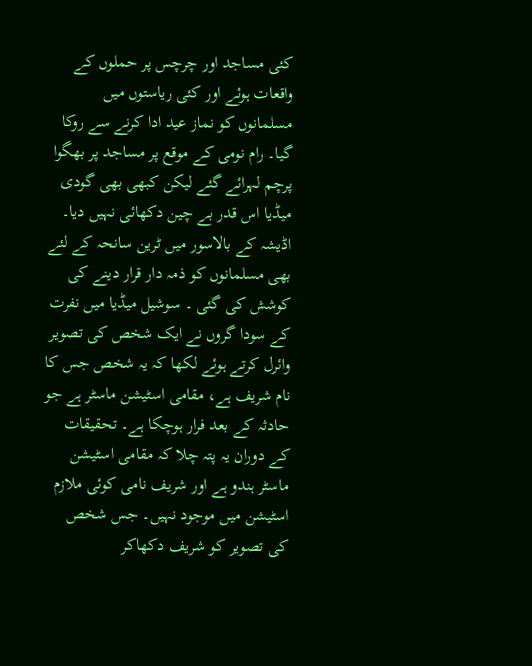کئی مساجد اور چرچس پر حملوں کے واقعات ہوئے اور کئی ریاستوں میں مسلمانوں کو نماز عید ادا کرنے سے روکا گیا۔ رام نومی کے موقع پر مساجد پر بھگوا پرچم لہرائے گئے لیکن کبھی بھی گودی میڈیا اس قدر بے چین دکھائی نہیں دیا۔ اڈیشہ کے بالاسور میں ٹرین سانحہ کے لئے بھی مسلمانوں کو ذمہ دار قرار دینے کی کوشش کی گئی ۔ سوشیل میڈیا میں نفرت کے سودا گروں نے ایک شخص کی تصویر وائرل کرتے ہوئے لکھا کہ یہ شخص جس کا نام شریف ہے، مقامی اسٹیشن ماسٹر ہے جو حادثہ کے بعد فرار ہوچکا ہے۔ تحقیقات کے دوران یہ پتہ چلا کہ مقامی اسٹیشن ماسٹر ہندو ہے اور شریف نامی کوئی ملازم اسٹیشن میں موجود نہیں۔ جس شخص کی تصویر کو شریف دکھاکر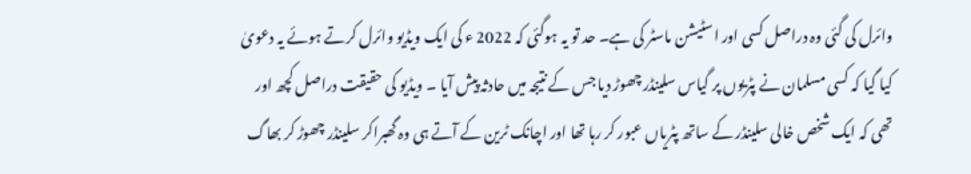وائرل کی گئی وہ دراصل کسی اور اسٹیشن ماسٹر کی ہے۔ حد تو یہ ہوگئی کہ 2022 ء کی ایک ویڈیو وائرل کرتے ہوئے یہ دعویٰ کیا گیا کہ کسی مسلمان نے پٹریوں پر گیاس سلینڈر چھوڑ دیا جس کے نتیجہ میں حادثہ پیش آیا ۔ ویڈیو کی حقیقت دراصل کچھ اور تھی کہ ایک شخص خالی سلینڈر کے ساتھ پٹریاں عبور کر رہا تھا اور اچانک ٹرین کے آتے ہی وہ گھبراکر سلینڈر چھوڑ کر بھاگ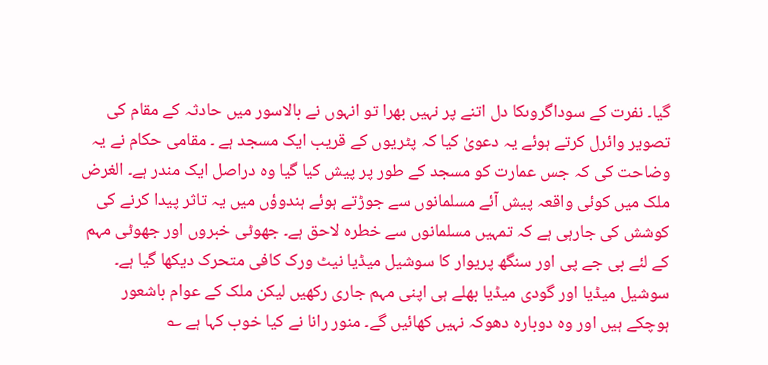گیا۔ نفرت کے سوداگروںکا دل اتنے پر نہیں بھرا تو انہوں نے بالاسور میں حادثہ کے مقام کی تصویر وائرل کرتے ہوئے یہ دعویٰ کیا کہ پٹریوں کے قریب ایک مسجد ہے ۔ مقامی حکام نے یہ وضاحت کی کہ جس عمارت کو مسجد کے طور پر پیش کیا گیا وہ دراصل ایک مندر ہے۔ الغرض ملک میں کوئی واقعہ پیش آئے مسلمانوں سے جوڑتے ہوئے ہندوؤں میں یہ تاثر پیدا کرنے کی کوشش کی جارہی ہے کہ تمہیں مسلمانوں سے خطرہ لاحق ہے۔ جھوٹی خبروں اور جھوٹی مہم کے لئے بی جے پی اور سنگھ پریوار کا سوشیل میڈیا نیٹ ورک کافی متحرک دیکھا گیا ہے۔ سوشیل میڈیا اور گودی میڈیا بھلے ہی اپنی مہم جاری رکھیں لیکن ملک کے عوام باشعور ہوچکے ہیں اور وہ دوبارہ دھوکہ نہیں کھائیں گے۔ منور رانا نے کیا خوب کہا ہے ؎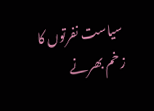سیاست نفرتوں کا زخم بھرنے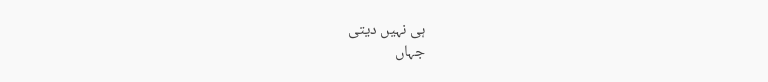ہی نہیں دیتی
جہاں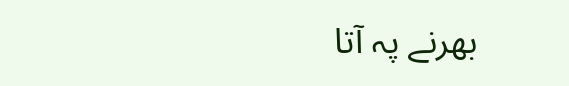بھرنے پہ آتا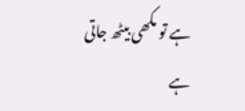ہے تو مکھی بیٹھ جاتی ہے